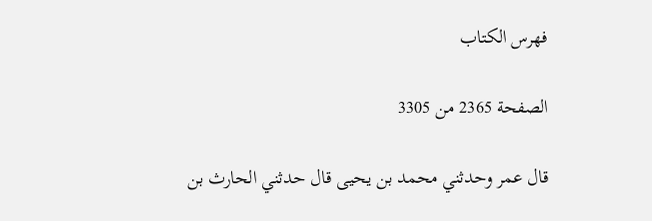فهرس الكتاب

الصفحة 2365 من 3305

قال عمر وحدثني محمد بن يحيى قال حدثني الحارث بن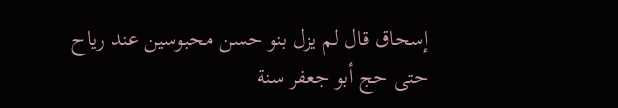إسحاق قال لم يزل بنو حسن محبوسين عند رياح حتى حج أبو جعفر سنة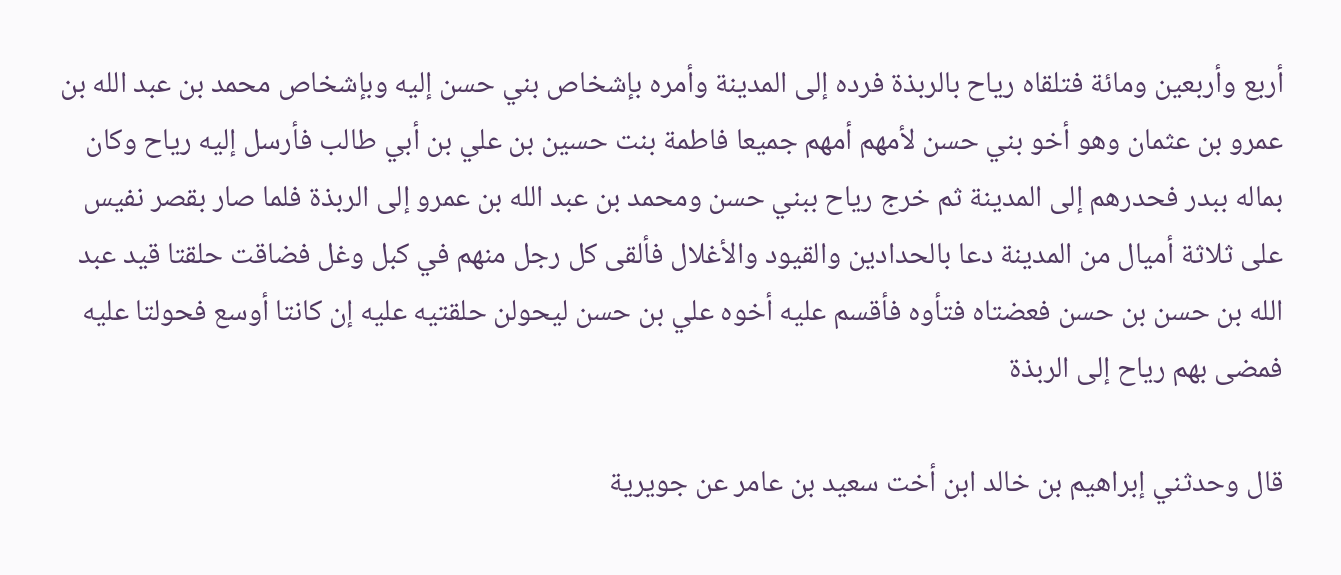أربع وأربعين ومائة فتلقاه رياح بالربذة فرده إلى المدينة وأمره بإشخاص بني حسن إليه وبإشخاص محمد بن عبد الله بن عمرو بن عثمان وهو أخو بني حسن لأمهم أمهم جميعا فاطمة بنت حسين بن علي بن أبي طالب فأرسل إليه رياح وكان بماله ببدر فحدرهم إلى المدينة ثم خرج رياح ببني حسن ومحمد بن عبد الله بن عمرو إلى الربذة فلما صار بقصر نفيس على ثلاثة أميال من المدينة دعا بالحدادين والقيود والأغلال فألقى كل رجل منهم في كبل وغل فضاقت حلقتا قيد عبد الله بن حسن بن حسن فعضتاه فتأوه فأقسم عليه أخوه علي بن حسن ليحولن حلقتيه عليه إن كانتا أوسع فحولتا عليه فمضى بهم رياح إلى الربذة

قال وحدثني إبراهيم بن خالد ابن أخت سعيد بن عامر عن جويرية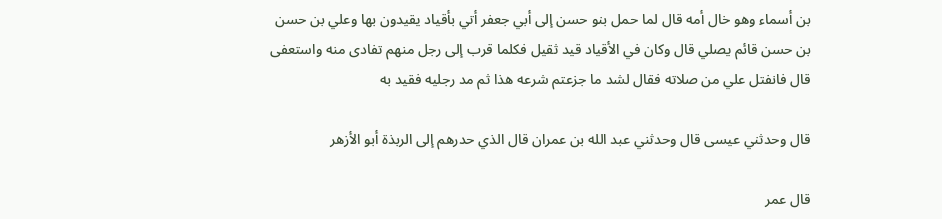بن أسماء وهو خال أمه قال لما حمل بنو حسن إلى أبي جعفر أتي بأقياد يقيدون بها وعلي بن حسن بن حسن قائم يصلي قال وكان في الأقياد قيد ثقيل فكلما قرب إلى رجل منهم تفادى منه واستعفى قال فانفتل علي من صلاته فقال لشد ما جزعتم شرعه هذا ثم مد رجليه فقيد به

قال وحدثني عيسى قال وحدثني عبد الله بن عمران قال الذي حدرهم إلى الربذة أبو الأزهر

قال عمر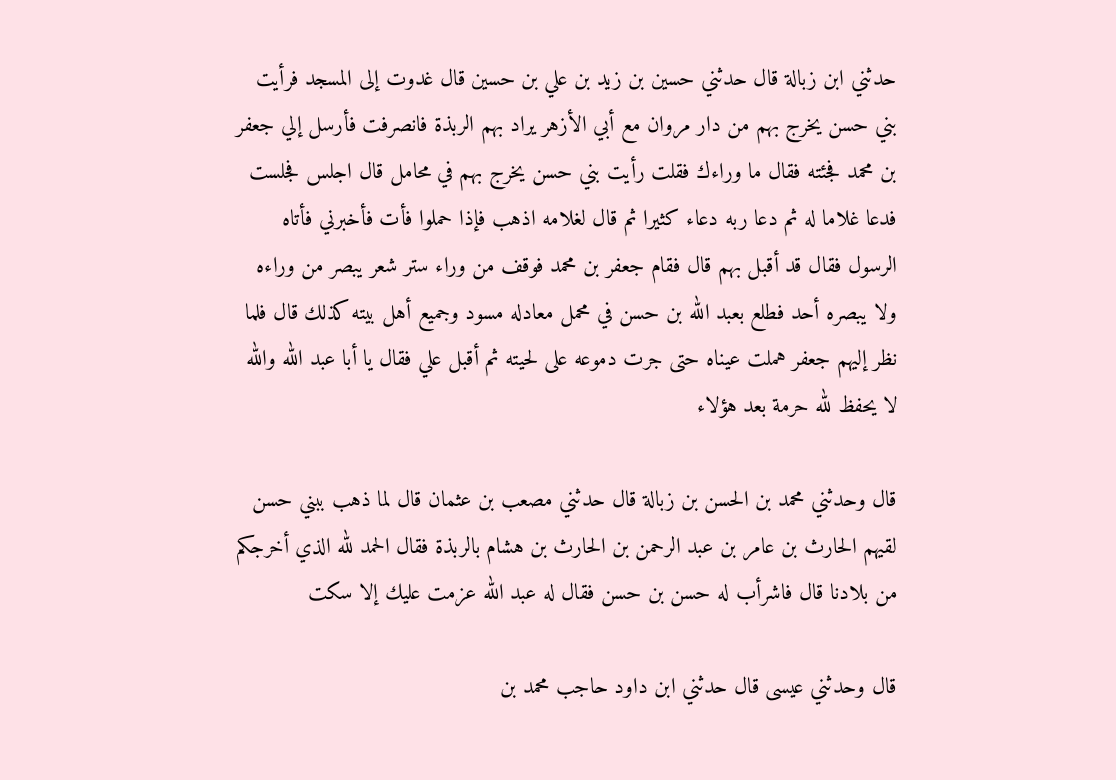حدثني ابن زبالة قال حدثني حسين بن زيد بن علي بن حسين قال غدوت إلى المسجد فرأيت بني حسن يخرج بهم من دار مروان مع أبي الأزهر يراد بهم الربذة فانصرفت فأرسل إلي جعفر بن محمد فجئته فقال ما وراءك فقلت رأيت بني حسن يخرج بهم في محامل قال اجلس فجلست فدعا غلاما له ثم دعا ربه دعاء كثيرا ثم قال لغلامه اذهب فإذا حملوا فأت فأخبرني فأتاه الرسول فقال قد أقبل بهم قال فقام جعفر بن محمد فوقف من وراء ستر شعر يبصر من وراءه ولا يبصره أحد فطلع بعبد الله بن حسن في محمل معادله مسود وجميع أهل بيته كذلك قال فلما نظر إليهم جعفر هملت عيناه حتى جرت دموعه على لحيته ثم أقبل علي فقال يا أبا عبد الله والله لا يحفظ لله حرمة بعد هؤلاء

قال وحدثني محمد بن الحسن بن زبالة قال حدثني مصعب بن عثمان قال لما ذهب ببني حسن لقيهم الحارث بن عامر بن عبد الرحمن بن الحارث بن هشام بالربذة فقال الحمد لله الذي أخرجكم من بلادنا قال فاشرأب له حسن بن حسن فقال له عبد الله عزمت عليك إلا سكت

قال وحدثني عيسى قال حدثني ابن داود حاجب محمد بن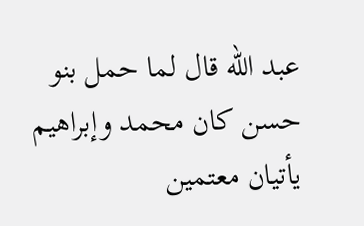عبد الله قال لما حمل بنو حسن كان محمد وإبراهيم يأتيان معتمين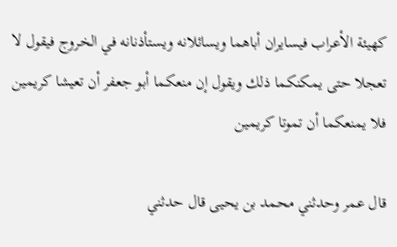كهيئة الأعراب فيسايران أباهما ويسائلانه ويستأذنانه في الخروج فيقول لا تعجلا حتى يمكنكما ذلك ويقول إن منعكما أبو جعفر أن تعيشا كريمين فلا يمنعكما أن تموتا كريمين

قال عمر وحدثني محمد بن يحيى قال حدثني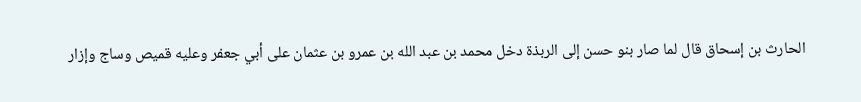الحارث بن إسحاق قال لما صار بنو حسن إلى الربذة دخل محمد بن عبد الله بن عمرو بن عثمان على أبي جعفر وعليه قميص وساج وإزار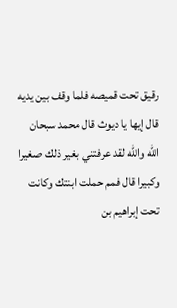رقيق تحت قميصه فلما وقف بين يديه قال إيها يا ديوث قال محمد سبحان الله والله لقد عرفتني بغير ذلك صغيرا وكبيرا قال فمم حملت ابنتك وكانت تحت إبراهيم بن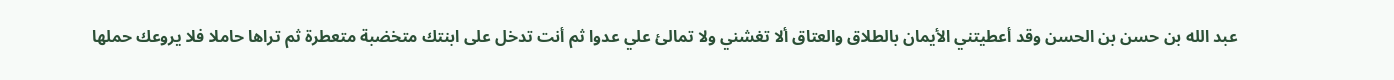عبد الله بن حسن بن الحسن وقد أعطيتني الأيمان بالطلاق والعتاق ألا تغشني ولا تمالئ علي عدوا ثم أنت تدخل على ابنتك متخضبة متعطرة ثم تراها حاملا فلا يروعك حملها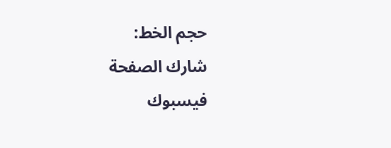حجم الخط:
شارك الصفحة
فيسبوك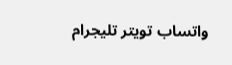واتساب تويتر تليجرام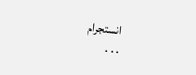انستجرام
. . .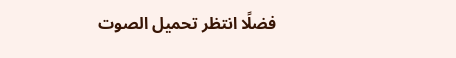فضلًا انتظر تحميل الصوت